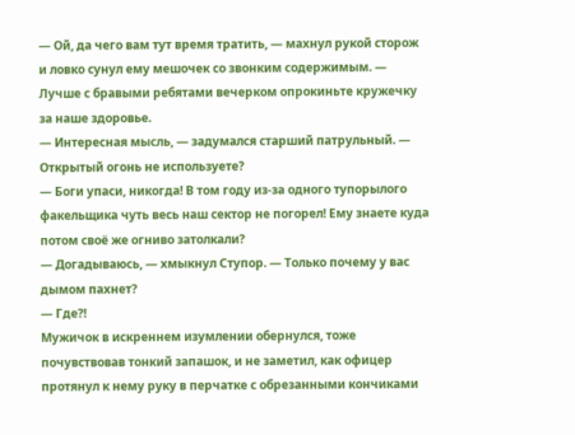— Ой, да чего вам тут время тратить, — махнул рукой сторож и ловко сунул ему мешочек со звонким содержимым. — Лучше с бравыми ребятами вечерком опрокиньте кружечку за наше здоровье.
— Интересная мысль, — задумался старший патрульный. — Открытый огонь не используете?
— Боги упаси, никогда! В том году из-за одного тупорылого факельщика чуть весь наш сектор не погорел! Ему знаете куда потом своё же огниво затолкали?
— Догадываюсь, — хмыкнул Ступор. — Только почему у вас дымом пахнет?
— Где⁈
Мужичок в искреннем изумлении обернулся, тоже почувствовав тонкий запашок, и не заметил, как офицер протянул к нему руку в перчатке с обрезанными кончиками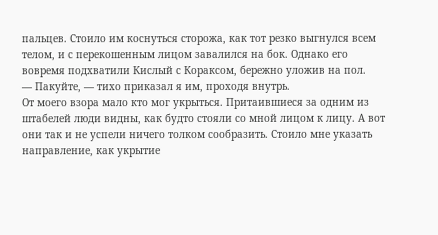пальцев. Стоило им коснуться сторожа, как тот резко выгнулся всем телом, и с перекошенным лицом завалился на бок. Однако его вовремя подхватили Кислый с Кораксом, бережно уложив на пол.
— Пакуйте, — тихо приказал я им, проходя внутрь.
От моего взора мало кто мог укрыться. Притаившиеся за одним из штабелей люди видны, как будто стояли со мной лицом к лицу. А вот они так и не успели ничего толком сообразить. Стоило мне указать направление, как укрытие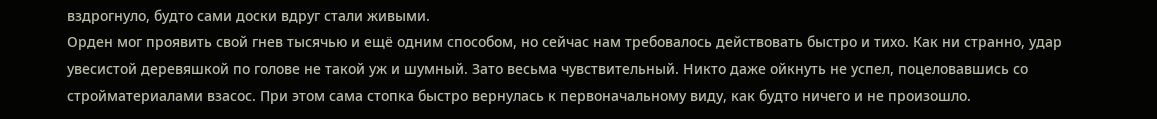вздрогнуло, будто сами доски вдруг стали живыми.
Орден мог проявить свой гнев тысячью и ещё одним способом, но сейчас нам требовалось действовать быстро и тихо. Как ни странно, удар увесистой деревяшкой по голове не такой уж и шумный. Зато весьма чувствительный. Никто даже ойкнуть не успел, поцеловавшись со стройматериалами взасос. При этом сама стопка быстро вернулась к первоначальному виду, как будто ничего и не произошло.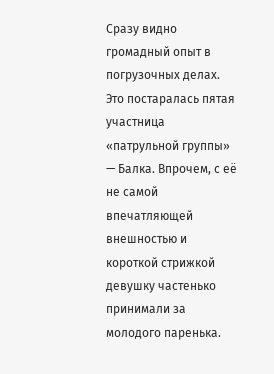Сразу видно громадный опыт в погрузочных делах.
Это постаралась пятая участница «патрульной группы» — Балка. Впрочем, с её не самой впечатляющей внешностью и короткой стрижкой девушку частенько принимали за молодого паренька.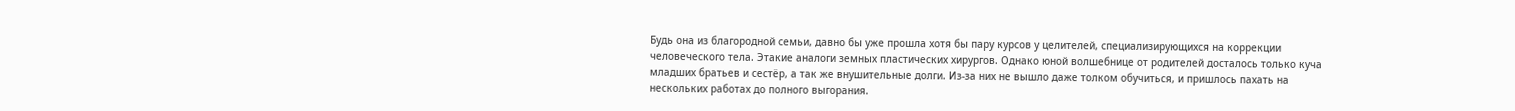Будь она из благородной семьи, давно бы уже прошла хотя бы пару курсов у целителей, специализирующихся на коррекции человеческого тела. Этакие аналоги земных пластических хирургов. Однако юной волшебнице от родителей досталось только куча младших братьев и сестёр, а так же внушительные долги. Из-за них не вышло даже толком обучиться, и пришлось пахать на нескольких работах до полного выгорания.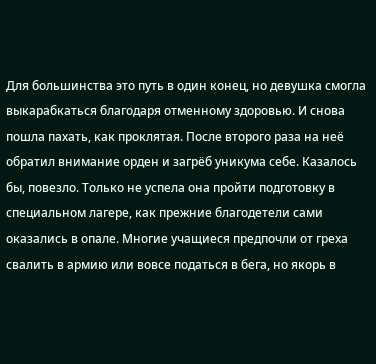Для большинства это путь в один конец, но девушка смогла выкарабкаться благодаря отменному здоровью. И снова пошла пахать, как проклятая. После второго раза на неё обратил внимание орден и загрёб уникума себе. Казалось бы, повезло. Только не успела она пройти подготовку в специальном лагере, как прежние благодетели сами оказались в опале. Многие учащиеся предпочли от греха свалить в армию или вовсе податься в бега, но якорь в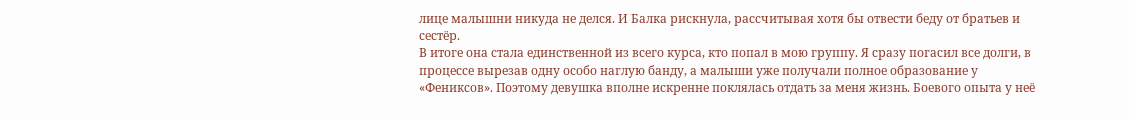лице малышни никуда не делся. И Балка рискнула, рассчитывая хотя бы отвести беду от братьев и сестёр.
В итоге она стала единственной из всего курса, кто попал в мою группу. Я сразу погасил все долги, в процессе вырезав одну особо наглую банду, а малыши уже получали полное образование у «Фениксов». Поэтому девушка вполне искренне поклялась отдать за меня жизнь. Боевого опыта у неё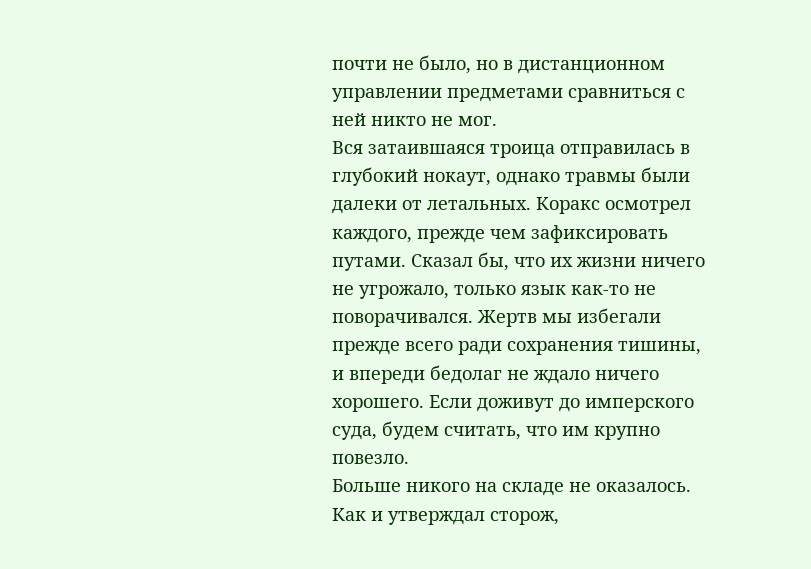почти не было, но в дистанционном управлении предметами сравниться с ней никто не мог.
Вся затаившаяся троица отправилась в глубокий нокаут, однако травмы были далеки от летальных. Коракс осмотрел каждого, прежде чем зафиксировать путами. Сказал бы, что их жизни ничего не угрожало, только язык как-то не поворачивался. Жертв мы избегали прежде всего ради сохранения тишины, и впереди бедолаг не ждало ничего хорошего. Если доживут до имперского суда, будем считать, что им крупно повезло.
Больше никого на складе не оказалось. Как и утверждал сторож,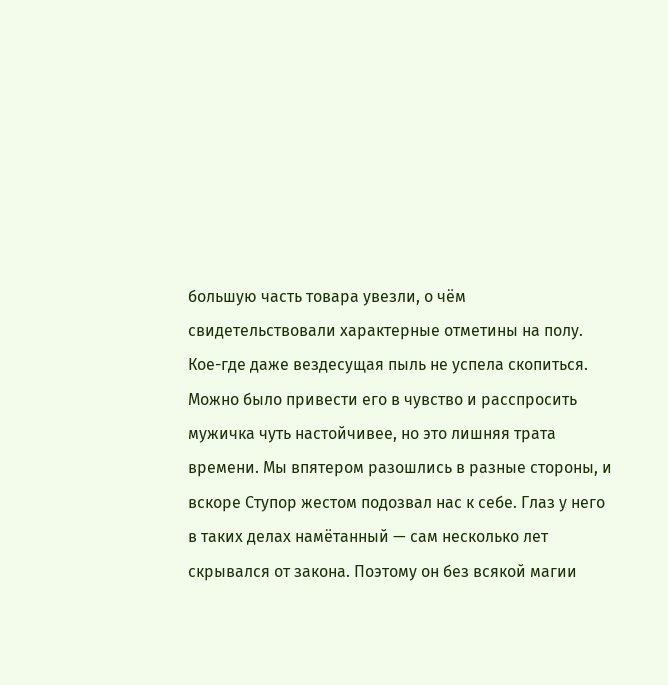большую часть товара увезли, о чём свидетельствовали характерные отметины на полу. Кое-где даже вездесущая пыль не успела скопиться. Можно было привести его в чувство и расспросить мужичка чуть настойчивее, но это лишняя трата времени. Мы впятером разошлись в разные стороны, и вскоре Ступор жестом подозвал нас к себе. Глаз у него в таких делах намётанный — сам несколько лет скрывался от закона. Поэтому он без всякой магии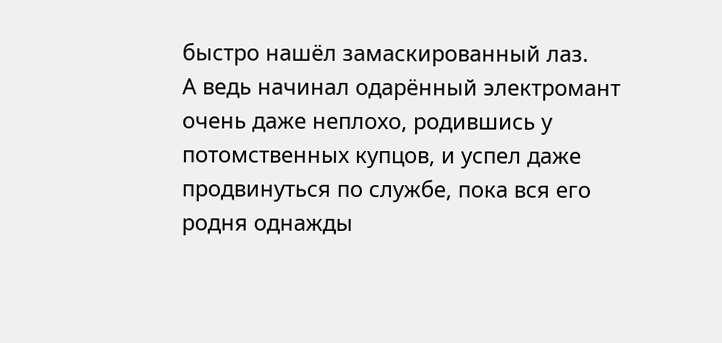быстро нашёл замаскированный лаз.
А ведь начинал одарённый электромант очень даже неплохо, родившись у потомственных купцов, и успел даже продвинуться по службе, пока вся его родня однажды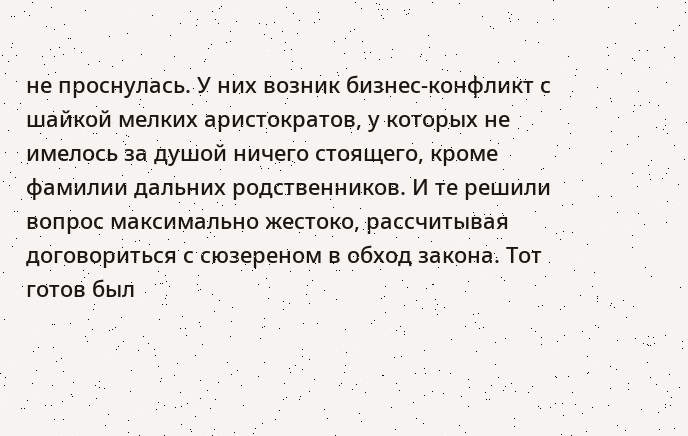не проснулась. У них возник бизнес-конфликт с шайкой мелких аристократов, у которых не имелось за душой ничего стоящего, кроме фамилии дальних родственников. И те решили вопрос максимально жестоко, рассчитывая договориться с сюзереном в обход закона. Тот готов был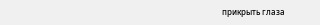прикрыть глаза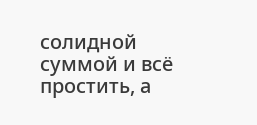солидной суммой и всё простить, а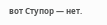вот Ступор — нет.